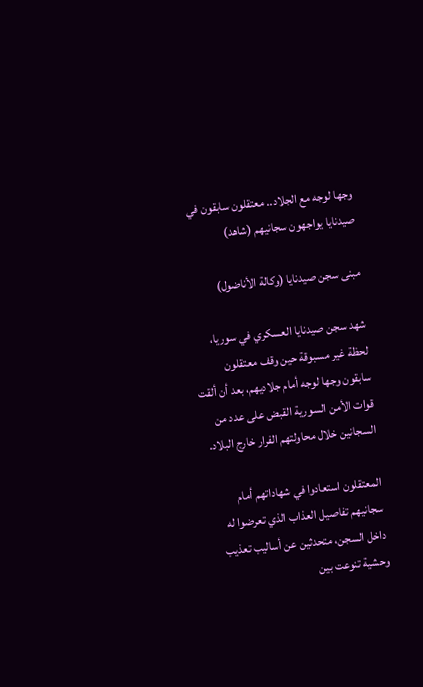وجها لوجه مع الجلاد.. معتقلون سابقون في صيدنايا يواجهون سجانيهم (شاهد)

مبنى سجن صيدنايا (وكالة الأناضول)

شهد سجن صيدنايا العسكري في سوريا، لحظة غير مسبوقة حين وقف معتقلون سابقون وجها لوجه أمام جلاديهم، بعد أن ألقت قوات الأمن السورية القبض على عدد من السجانين خلال محاولتهم الفرار خارج البلاد.

المعتقلون استعادوا في شهاداتهم أمام سجانيهم تفاصيل العذاب الذي تعرضوا له داخل السجن، متحدثين عن أساليب تعذيب وحشية تنوعت بين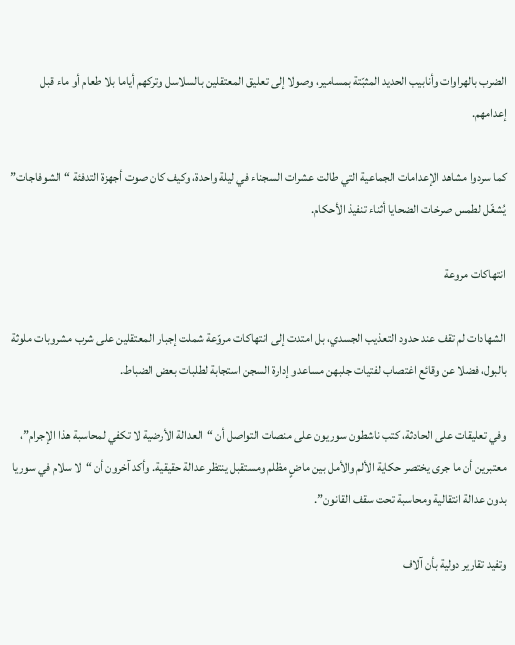الضرب بالهراوات وأنابيب الحديد المثبّتة بمسامير، وصولا إلى تعليق المعتقلين بالسلاسل وتركهم أياما بلا طعام أو ماء قبل إعدامهم.

كما سردوا مشاهد الإعدامات الجماعية التي طالت عشرات السجناء في ليلة واحدة، وكيف كان صوت أجهزة التدفئة “الشوفاجات” يُشغّل لطمس صرخات الضحايا أثناء تنفيذ الأحكام.

انتهاكات مروعة

الشهادات لم تقف عند حدود التعذيب الجسدي، بل امتدت إلى انتهاكات مروّعة شملت إجبار المعتقلين على شرب مشروبات ملوثة بالبول، فضلا عن وقائع اغتصاب لفتيات جلبهن مساعدو إدارة السجن استجابة لطلبات بعض الضباط.

وفي تعليقات على الحادثة، كتب ناشطون سوريون على منصات التواصل أن “العدالة الأرضية لا تكفي لمحاسبة هذا الإجرام”، معتبرين أن ما جرى يختصر حكاية الألم والأمل بين ماضٍ مظلم ومستقبل ينتظر عدالة حقيقية. وأكد آخرون أن “لا سلام في سوريا بدون عدالة انتقالية ومحاسبة تحت سقف القانون”.

وتفيد تقارير دولية بأن آلاف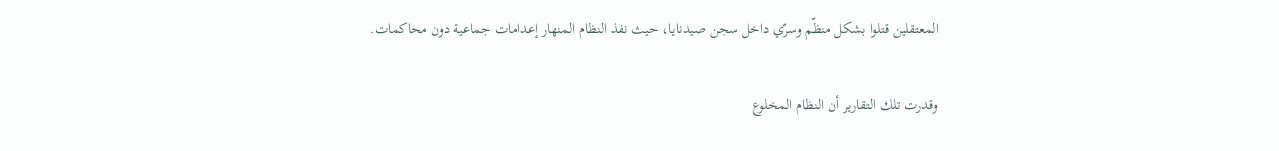المعتقلين قتلوا بشكل منظّم وسرّي داخل سجن صيدنايا، حيث نفذ النظام المنهار إعدامات جماعية دون محاكمات.

وقدرت تلك التقارير أن النظام المخلوع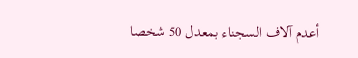أعدم آلاف السجناء بمعدل 50 شخصا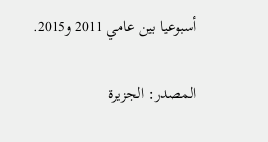أسبوعيا بين عامي 2011 و2015.

المصدر: الجزيرة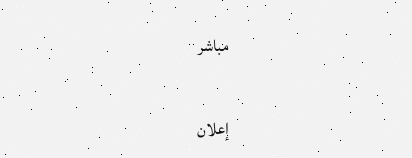مباشر

إعلان